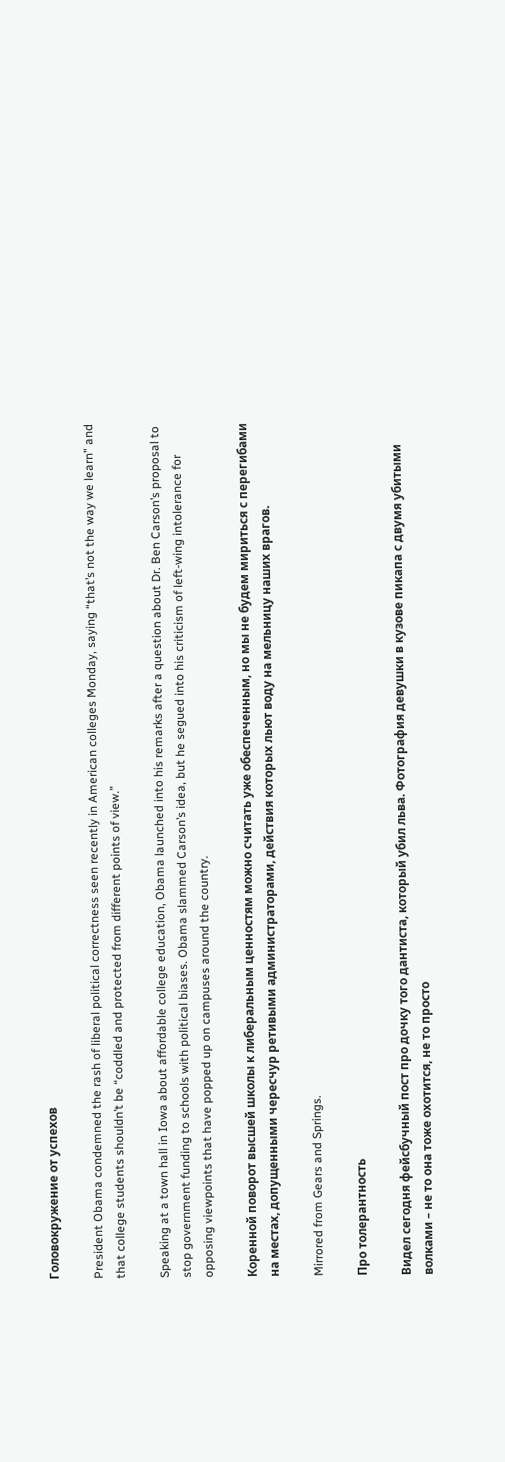Головокружение от успехов

President Obama condemned the rash of liberal political correctness seen recently in American colleges Monday, saying “that’s not the way we learn” and that college students shouldn’t be “coddled and protected from different points of view.”

Speaking at a town hall in Iowa about affordable college education, Obama launched into his remarks after a question about Dr. Ben Carson’s proposal to stop government funding to schools with political biases. Obama slammed Carson’s idea, but he segued into his criticism of left-wing intolerance for opposing viewpoints that have popped up on campuses around the country.

Коренной поворот высшей школы к либеральным ценностям можно считать уже обеспеченным, но мы не будем мириться с перегибами на местах, допущенными чересчур ретивыми администраторами, действия которых льют воду на мельницу наших врагов.

Mirrored from Gears and Springs.

Про толерантность

Видел сегодня фейсбучный пост про дочку того дантиста, который убил льва. Фотография девушки в кузове пикапа с двумя убитыми волками – не то она тоже охотится, не то просто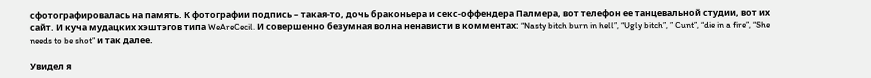сфотографировалась на память. К фотографии подпись – такая-то, дочь браконьера и секс-оффендера Палмера, вот телефон ее танцевальной студии, вот их сайт. И куча мудацких хэштэгов типа WeAreCecil. И совершенно безумная волна ненависти в комментах: “Nasty bitch burn in hell”, “Ugly bitch”, ” Cunt”, “die in a fire”, “She needs to be shot” и так далее.

Увидел я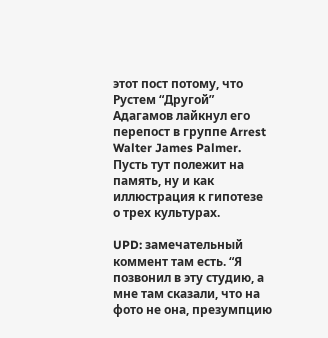этот пост потому, что Рустем “Другой” Адагамов лайкнул его перепост в группе Arrest Walter James Palmer. Пусть тут полежит на память, ну и как иллюстрация к гипотезе о трех культурах.

UPD: замечательный коммент там есть. “Я позвонил в эту студию, а мне там сказали, что на фото не она, презумпцию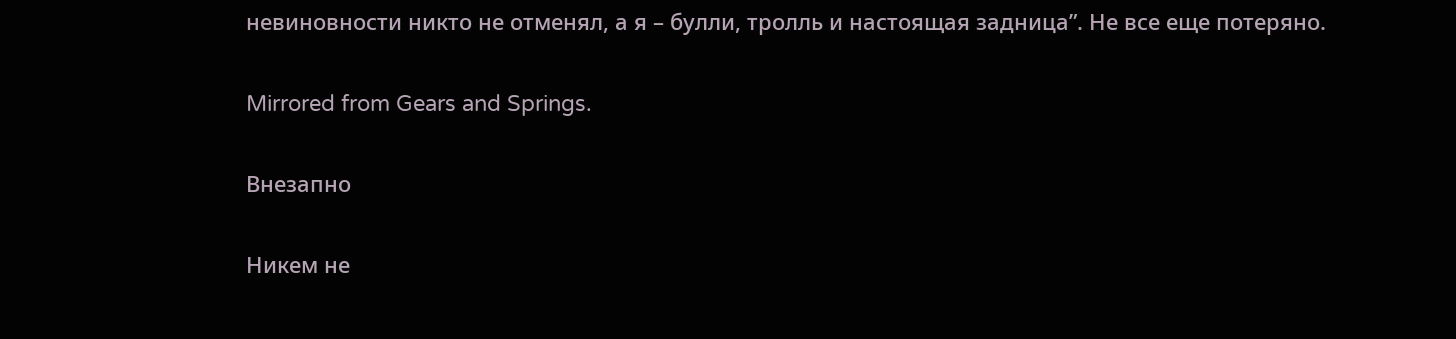невиновности никто не отменял, а я – булли, тролль и настоящая задница”. Не все еще потеряно.

Mirrored from Gears and Springs.

Внезапно

Никем не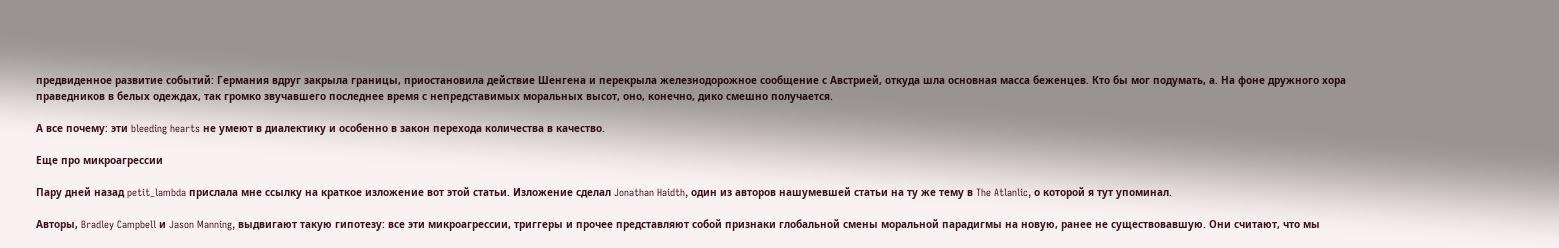предвиденное развитие событий: Германия вдруг закрыла границы, приостановила действие Шенгена и перекрыла железнодорожное сообщение с Австрией, откуда шла основная масса беженцев. Кто бы мог подумать, а. На фоне дружного хора праведников в белых одеждах, так громко звучавшего последнее время с непредставимых моральных высот, оно, конечно, дико смешно получается.

А все почему: эти bleeding hearts не умеют в диалектику и особенно в закон перехода количества в качество.

Еще про микроагрессии

Пару дней назад petit_lambda прислала мне ссылку на краткое изложение вот этой статьи. Изложение сделал Jonathan Haidth, один из авторов нашумевшей статьи на ту же тему в The Atlanlic, о которой я тут упоминал.

Авторы, Bradley Campbell и Jason Manning, выдвигают такую гипотезу: все эти микроагрессии, триггеры и прочее представляют собой признаки глобальной смены моральной парадигмы на новую, ранее не существовавшую. Они считают, что мы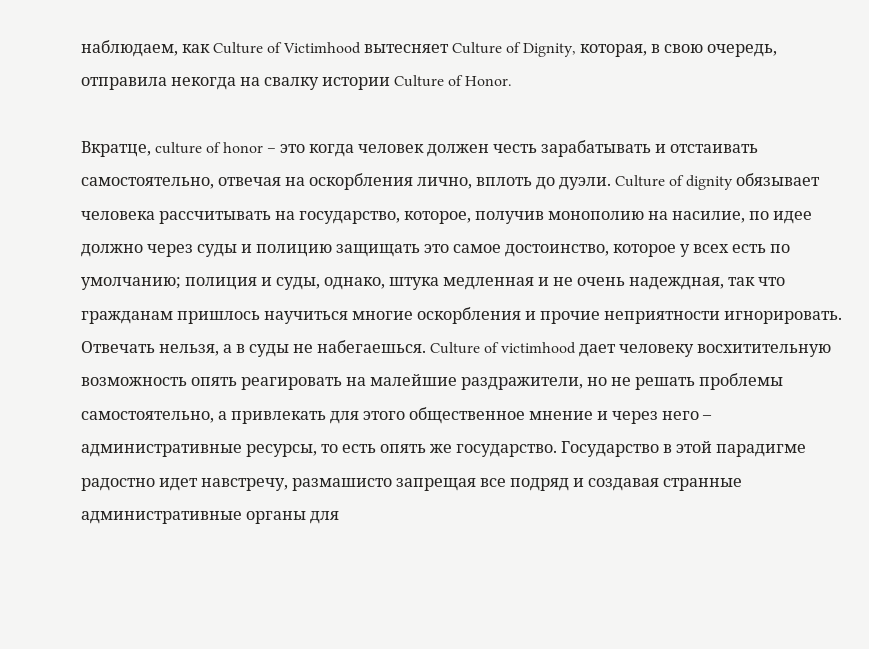наблюдаем, как Culture of Victimhood вытесняет Culture of Dignity, которая, в свою очередь, отправила некогда на свалку истории Culture of Honor.

Вкратце, culture of honor – это когда человек должен честь зарабатывать и отстаивать самостоятельно, отвечая на оскорбления лично, вплоть до дуэли. Culture of dignity обязывает человека рассчитывать на государство, которое, получив монополию на насилие, по идее должно через суды и полицию защищать это самое достоинство, которое у всех есть по умолчанию; полиция и суды, однако, штука медленная и не очень надеждная, так что гражданам пришлось научиться многие оскорбления и прочие неприятности игнорировать. Отвечать нельзя, а в суды не набегаешься. Culture of victimhood дает человеку восхитительную возможность опять реагировать на малейшие раздражители, но не решать проблемы самостоятельно, а привлекать для этого общественное мнение и через него – административные ресурсы, то есть опять же государство. Государство в этой парадигме радостно идет навстречу, размашисто запрещая все подряд и создавая странные административные органы для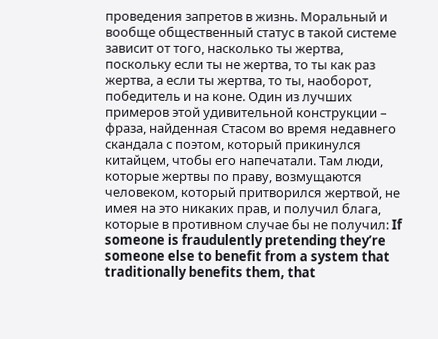проведения запретов в жизнь. Моральный и вообще общественный статус в такой системе зависит от того, насколько ты жертва, поскольку если ты не жертва, то ты как раз жертва, а если ты жертва, то ты, наоборот, победитель и на коне. Один из лучших примеров этой удивительной конструкции – фраза, найденная Стасом во время недавнего скандала с поэтом, который прикинулся китайцем, чтобы его напечатали. Там люди, которые жертвы по праву, возмущаются человеком, который притворился жертвой, не имея на это никаких прав, и получил блага, которые в противном случае бы не получил: If someone is fraudulently pretending they’re someone else to benefit from a system that traditionally benefits them, that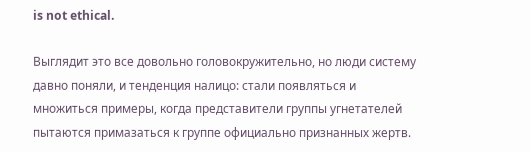is not ethical.

Выглядит это все довольно головокружительно, но люди систему давно поняли, и тенденция налицо: стали появляться и множиться примеры, когда представители группы угнетателей пытаются примазаться к группе официально признанных жертв.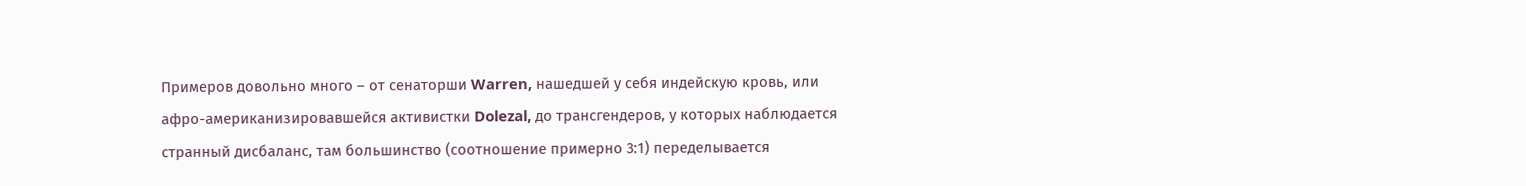Примеров довольно много – от сенаторши Warren, нашедшей у себя индейскую кровь, или афро-американизировавшейся активистки Dolezal, до трансгендеров, у которых наблюдается странный дисбаланс, там большинство (соотношение примерно 3:1) переделывается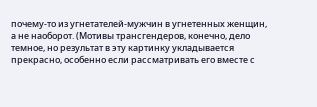почему-то из угнетателей-мужчин в угнетенных женщин, а не наоборот. (Мотивы трансгендеров, конечно, дело темное, но результат в эту картинку укладывается прекрасно, особенно если рассматривать его вместе с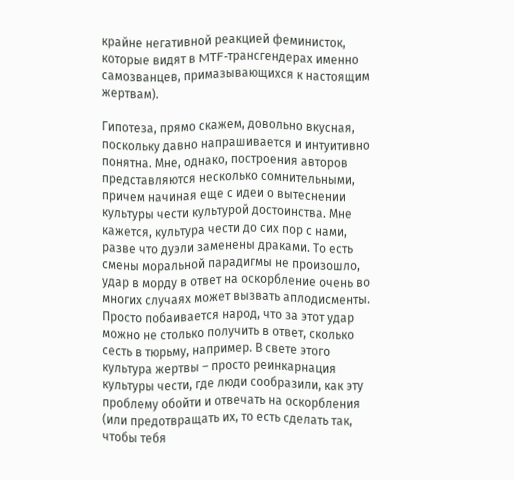крайне негативной реакцией феминисток, которые видят в MTF-трансгендерах именно самозванцев, примазывающихся к настоящим жертвам).

Гипотеза, прямо скажем, довольно вкусная, поскольку давно напрашивается и интуитивно понятна. Мне, однако, построения авторов представляются несколько сомнительными, причем начиная еще с идеи о вытеснении культуры чести культурой достоинства. Мне кажется, культура чести до сих пор с нами, разве что дуэли заменены драками. То есть смены моральной парадигмы не произошло, удар в морду в ответ на оскорбление очень во многих случаях может вызвать аплодисменты. Просто побаивается народ, что за этот удар можно не столько получить в ответ, сколько сесть в тюрьму, например. В свете этого культура жертвы – просто реинкарнация культуры чести, где люди сообразили, как эту проблему обойти и отвечать на оскорбления (или предотвращать их, то есть сделать так, чтобы тебя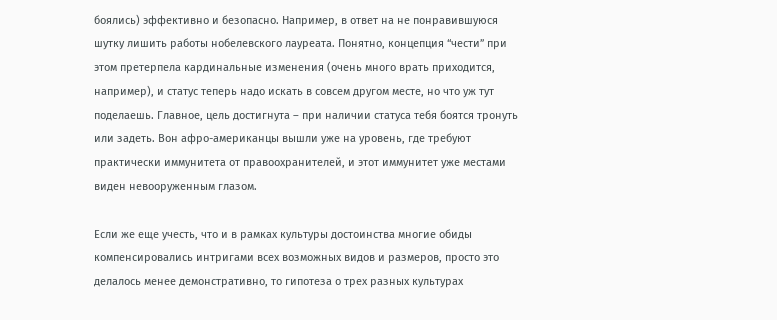боялись) эффективно и безопасно. Например, в ответ на не понравившуюся шутку лишить работы нобелевского лауреата. Понятно, концепция “чести” при этом претерпела кардинальные изменения (очень много врать приходится, например), и статус теперь надо искать в совсем другом месте, но что уж тут поделаешь. Главное, цель достигнута – при наличии статуса тебя боятся тронуть или задеть. Вон афро-американцы вышли уже на уровень, где требуют практически иммунитета от правоохранителей, и этот иммунитет уже местами виден невооруженным глазом.

Если же еще учесть, что и в рамках культуры достоинства многие обиды компенсировались интригами всех возможных видов и размеров, просто это делалось менее демонстративно, то гипотеза о трех разных культурах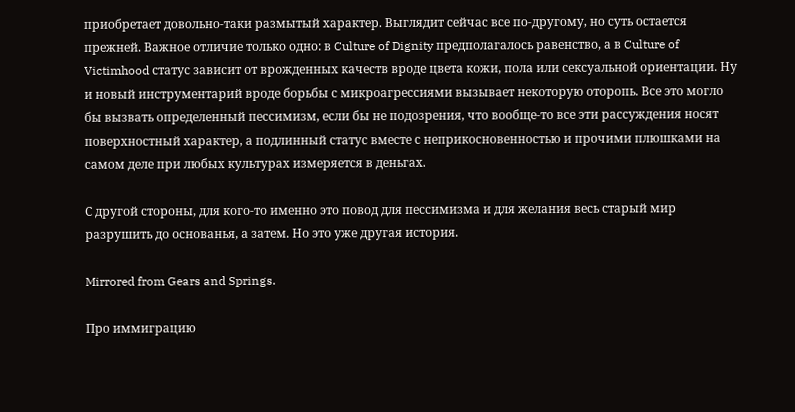приобретает довольно-таки размытый характер. Выглядит сейчас все по-другому, но суть остается прежней. Важное отличие только одно: в Culture of Dignity предполагалось равенство, а в Culture of Victimhood статус зависит от врожденных качеств вроде цвета кожи, пола или сексуальной ориентации. Ну и новый инструментарий вроде борьбы с микроагрессиями вызывает некоторую оторопь. Все это могло бы вызвать определенный пессимизм, если бы не подозрения, что вообще-то все эти рассуждения носят поверхностный характер, а подлинный статус вместе с неприкосновенностью и прочими плюшками на самом деле при любых культурах измеряется в деньгах.

С другой стороны, для кого-то именно это повод для пессимизма и для желания весь старый мир разрушить до основанья, а затем. Но это уже другая история.

Mirrored from Gears and Springs.

Про иммиграцию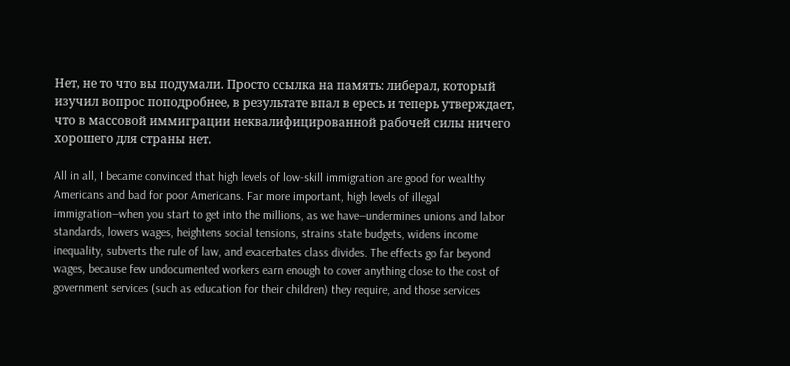Нет, не то что вы подумали. Просто ссылка на память: либерал, который изучил вопрос поподробнее, в результате впал в ересь и теперь утверждает, что в массовой иммиграции неквалифицированной рабочей силы ничего хорошего для страны нет.

All in all, I became convinced that high levels of low-skill immigration are good for wealthy Americans and bad for poor Americans. Far more important, high levels of illegal immigration—when you start to get into the millions, as we have—undermines unions and labor standards, lowers wages, heightens social tensions, strains state budgets, widens income inequality, subverts the rule of law, and exacerbates class divides. The effects go far beyond wages, because few undocumented workers earn enough to cover anything close to the cost of government services (such as education for their children) they require, and those services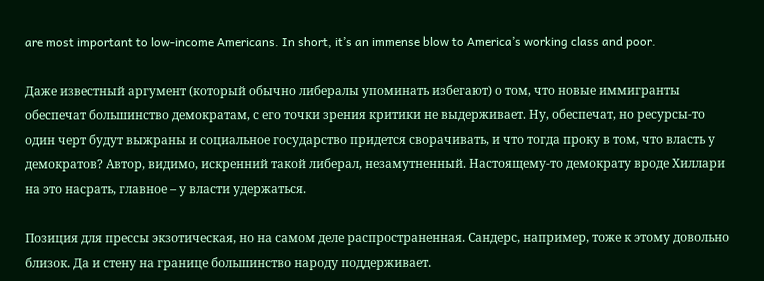are most important to low-income Americans. In short, it’s an immense blow to America’s working class and poor.

Даже известный аргумент (который обычно либералы упоминать избегают) о том, что новые иммигранты обеспечат большинство демократам, с его точки зрения критики не выдерживает. Ну, обеспечат, но ресурсы-то один черт будут выжраны и социальное государство придется сворачивать, и что тогда проку в том, что власть у демократов? Автор, видимо, искренний такой либерал, незамутненный. Настоящему-то демократу вроде Хиллари на это насрать, главное – у власти удержаться.

Позиция для прессы экзотическая, но на самом деле распространенная. Сандерс, например, тоже к этому довольно близок. Да и стену на границе большинство народу поддерживает.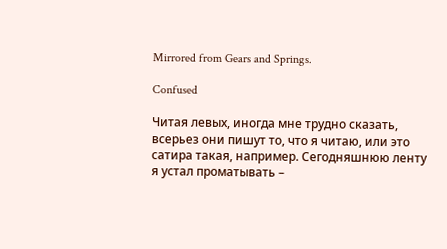Mirrored from Gears and Springs.

Confused

Читая левых, иногда мне трудно сказать, всерьез они пишут то, что я читаю, или это сатира такая, например. Сегодняшнюю ленту я устал проматывать –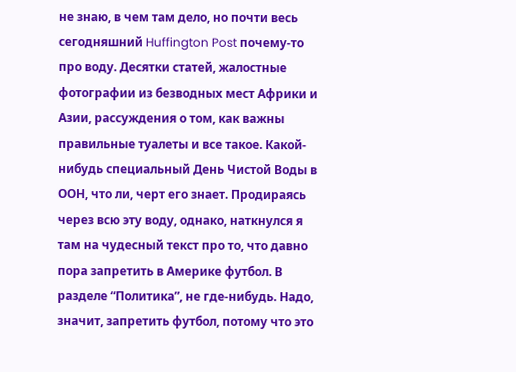не знаю, в чем там дело, но почти весь сегодняшний Huffington Post почему-то про воду. Десятки статей, жалостные фотографии из безводных мест Африки и Азии, рассуждения о том, как важны правильные туалеты и все такое. Какой-нибудь специальный День Чистой Воды в ООН, что ли, черт его знает. Продираясь через всю эту воду, однако, наткнулся я там на чудесный текст про то, что давно пора запретить в Америке футбол. В разделе “Политика”, не где-нибудь. Надо, значит, запретить футбол, потому что это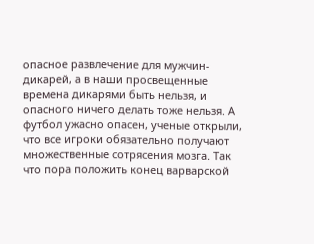опасное развлечение для мужчин-дикарей, а в наши просвещенные времена дикарями быть нельзя, и опасного ничего делать тоже нельзя. А футбол ужасно опасен, ученые открыли, что все игроки обязательно получают множественные сотрясения мозга. Так что пора положить конец варварской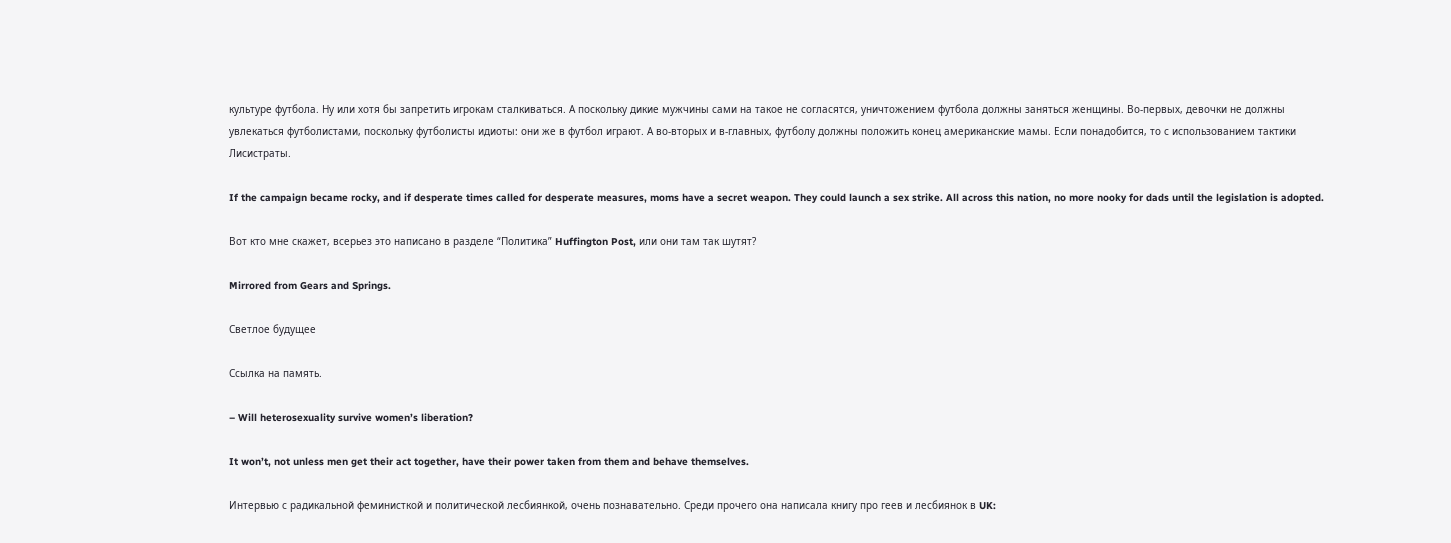культуре футбола. Ну или хотя бы запретить игрокам сталкиваться. А поскольку дикие мужчины сами на такое не согласятся, уничтожением футбола должны заняться женщины. Во-первых, девочки не должны увлекаться футболистами, поскольку футболисты идиоты: они же в футбол играют. А во-вторых и в-главных, футболу должны положить конец американские мамы. Если понадобится, то с использованием тактики Лисистраты.

If the campaign became rocky, and if desperate times called for desperate measures, moms have a secret weapon. They could launch a sex strike. All across this nation, no more nooky for dads until the legislation is adopted.

Вот кто мне скажет, всерьез это написано в разделе “Политика” Huffington Post, или они там так шутят?

Mirrored from Gears and Springs.

Светлое будущее

Ссылка на память.

– Will heterosexuality survive women’s liberation?

It won’t, not unless men get their act together, have their power taken from them and behave themselves.

Интервью с радикальной феминисткой и политической лесбиянкой, очень познавательно. Среди прочего она написала книгу про геев и лесбиянок в UK: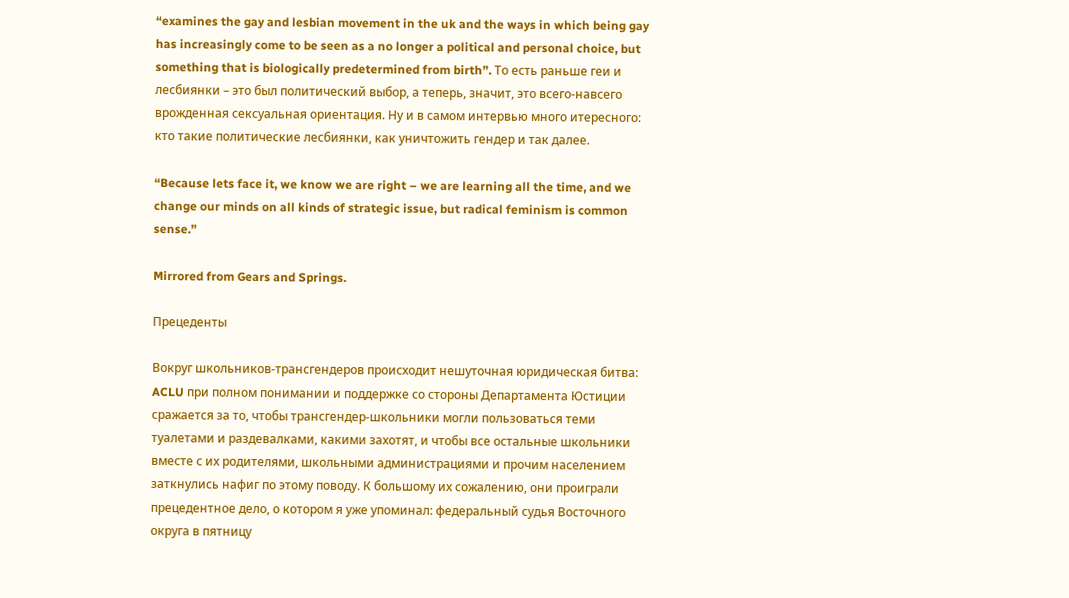“examines the gay and lesbian movement in the uk and the ways in which being gay has increasingly come to be seen as a no longer a political and personal choice, but something that is biologically predetermined from birth”. То есть раньше геи и лесбиянки – это был политический выбор, а теперь, значит, это всего-навсего врожденная сексуальная ориентация. Ну и в самом интервью много итересного: кто такие политические лесбиянки, как уничтожить гендер и так далее.

“Because lets face it, we know we are right – we are learning all the time, and we change our minds on all kinds of strategic issue, but radical feminism is common sense.”

Mirrored from Gears and Springs.

Прецеденты

Вокруг школьников-трансгендеров происходит нешуточная юридическая битва: ACLU при полном понимании и поддержке со стороны Департамента Юстиции сражается за то, чтобы трансгендер-школьники могли пользоваться теми туалетами и раздевалками, какими захотят, и чтобы все остальные школьники вместе с их родителями, школьными администрациями и прочим населением заткнулись нафиг по этому поводу. К большому их сожалению, они проиграли прецедентное дело, о котором я уже упоминал: федеральный судья Восточного округа в пятницу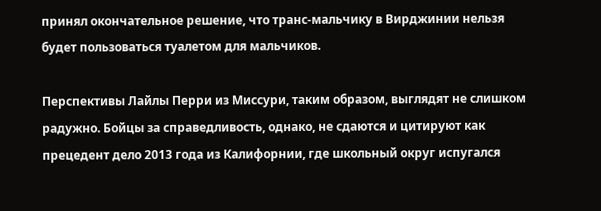принял окончательное решение, что транс-мальчику в Вирджинии нельзя будет пользоваться туалетом для мальчиков.

Перспективы Лайлы Перри из Миссури, таким образом, выглядят не слишком радужно. Бойцы за справедливость, однако, не сдаются и цитируют как прецедент дело 2013 года из Калифорнии, где школьный округ испугался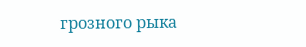грозного рыка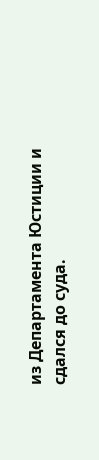из Департамента Юстиции и сдался до суда.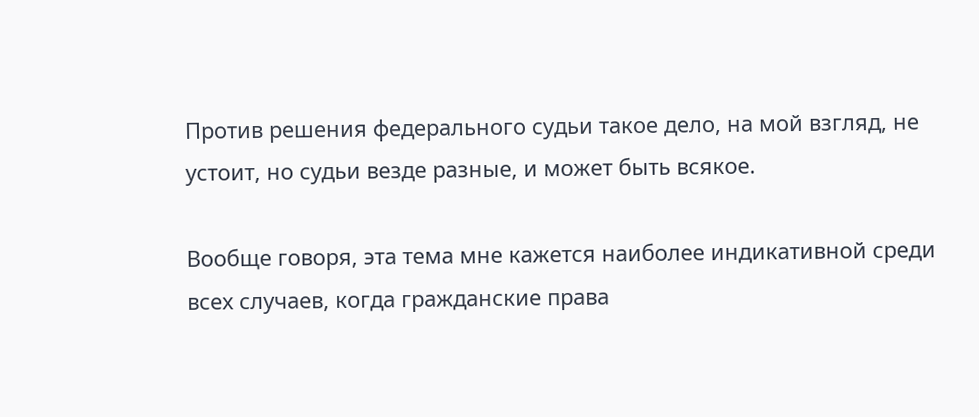Против решения федерального судьи такое дело, на мой взгляд, не устоит, но судьи везде разные, и может быть всякое.

Вообще говоря, эта тема мне кажется наиболее индикативной среди всех случаев, когда гражданские права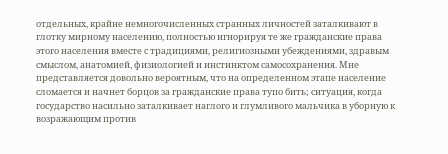отдельных, крайне немногочисленных странных личностей заталкивают в глотку мирному населению, полностью игнорируя те же гражданские права этого населения вместе с традициями, религиозными убеждениями, здравым смыслом, анатомией, физиологией и инстинктом самосохранения. Мне представляется довольно вероятным, что на определенном этапе население сломается и начнет борцов за гражданские права тупо бить; ситуация, когда государство насильно заталкивает наглого и глумливого мальчика в уборную к возражающим против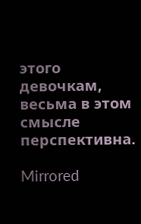этого девочкам, весьма в этом смысле перспективна.

Mirrored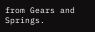from Gears and Springs.